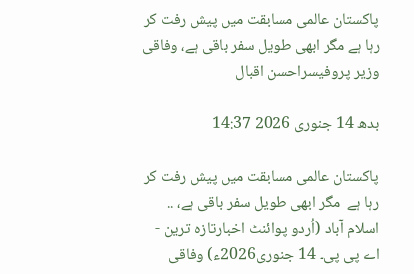پاکستان عالمی مسابقت میں پیش رفت کر رہا ہے مگر ابھی طویل سفر باقی ہے، وفاقی وزیر پروفیسراحسن اقبال

بدھ 14 جنوری 2026 14:37

پاکستان عالمی مسابقت میں پیش رفت کر رہا ہے  مگر ابھی طویل سفر باقی ہے، ..
اسلام آباد (اُردو پوائنٹ اخبارتازہ ترین - اے پی پی۔ 14 جنوری2026ء) وفاقی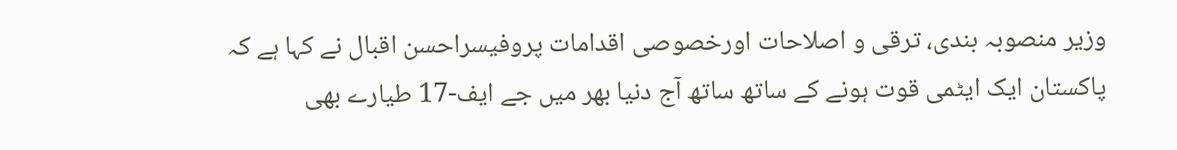وزیر منصوبہ بندی، ترقی و اصلاحات اورخصوصی اقدامات پروفیسراحسن اقبال نے کہا ہے کہ پاکستان ایک ایٹمی قوت ہونے کے ساتھ ساتھ آج دنیا بھر میں جے ایف-17 طیارے بھی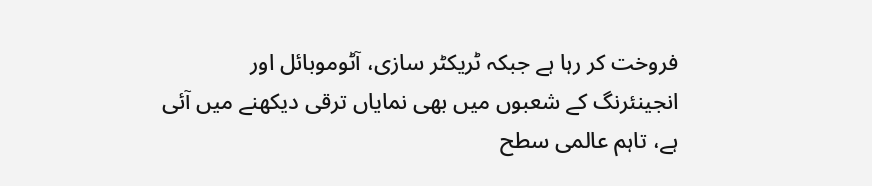فروخت کر رہا ہے جبکہ ٹریکٹر سازی، آٹوموبائل اور انجینئرنگ کے شعبوں میں بھی نمایاں ترقی دیکھنے میں آئی ہے، تاہم عالمی سطح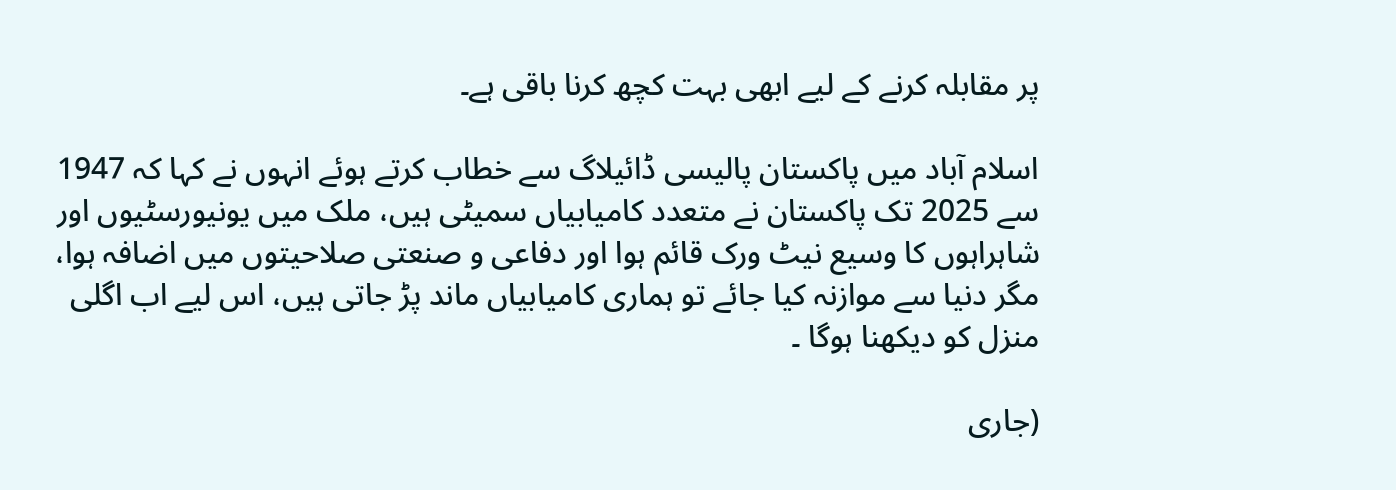پر مقابلہ کرنے کے لیے ابھی بہت کچھ کرنا باقی ہے۔

اسلام آباد میں پاکستان پالیسی ڈائیلاگ سے خطاب کرتے ہوئے انہوں نے کہا کہ 1947 سے 2025 تک پاکستان نے متعدد کامیابیاں سمیٹی ہیں، ملک میں یونیورسٹیوں اور شاہراہوں کا وسیع نیٹ ورک قائم ہوا اور دفاعی و صنعتی صلاحیتوں میں اضافہ ہوا، مگر دنیا سے موازنہ کیا جائے تو ہماری کامیابیاں ماند پڑ جاتی ہیں، اس لیے اب اگلی منزل کو دیکھنا ہوگا ۔

(جاری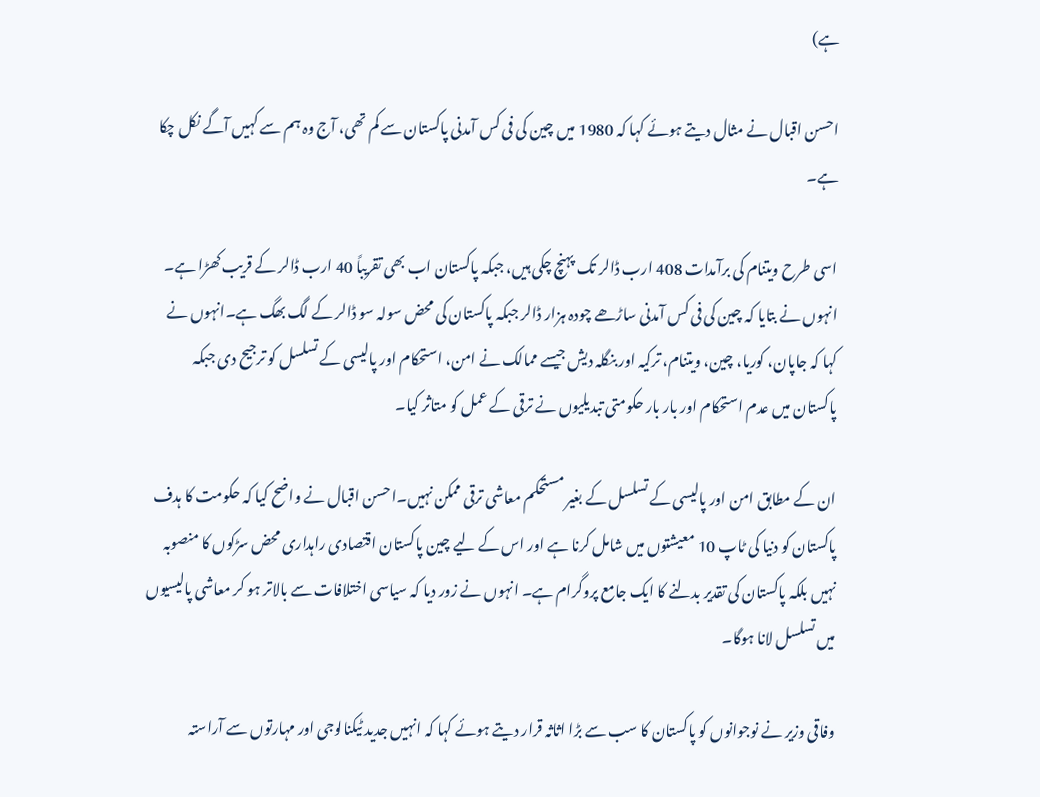ہے)

احسن اقبال نے مثال دیتے ہوئے کہا کہ 1980 میں چین کی فی کس آمدنی پاکستان سے کم تھی، آج وہ ہم سے کہیں آگے نکل چکا ہے۔

اسی طرح ویتنام کی برآمدات 408 ارب ڈالر تک پہنچ چکی ہیں، جبکہ پاکستان اب بھی تقریباً 40 ارب ڈالر کے قریب کھڑا ہے۔ انہوں نے بتایا کہ چین کی فی کس آمدنی ساڑھے چودہ ہزار ڈالر جبکہ پاکستان کی محض سولہ سو ڈالر کے لگ بھگ ہے۔انہوں نے کہا کہ جاپان، کوریا، چین، ویتنام، ترکیہ اور بنگلہ دیش جیسے ممالک نے امن، استحکام اور پالیسی کے تسلسل کو ترجیح دی جبکہ پاکستان میں عدم استحکام اور بار بار حکومتی تبدیلیوں نے ترقی کے عمل کو متاثر کیا۔

ان کے مطابق امن اور پالیسی کے تسلسل کے بغیر مستحکم معاشی ترقی ممکن نہیں۔احسن اقبال نے واضح کیا کہ حکومت کا ہدف پاکستان کو دنیا کی ٹاپ 10 معیشتوں میں شامل کرنا ہے اور اس کے لیے چین پاکستان اقتصادی راہداری محض سڑکوں کا منصوبہ نہیں بلکہ پاکستان کی تقدیر بدلنے کا ایک جامع پروگرام ہے۔ انہوں نے زور دیا کہ سیاسی اختلافات سے بالاتر ہو کر معاشی پالیسیوں میں تسلسل لانا ہوگا۔

وفاقی وزیر نے نوجوانوں کو پاکستان کا سب سے بڑا اثاثہ قرار دیتے ہوئے کہا کہ انہیں جدید ٹیکنالوجی اور مہارتوں سے آراستہ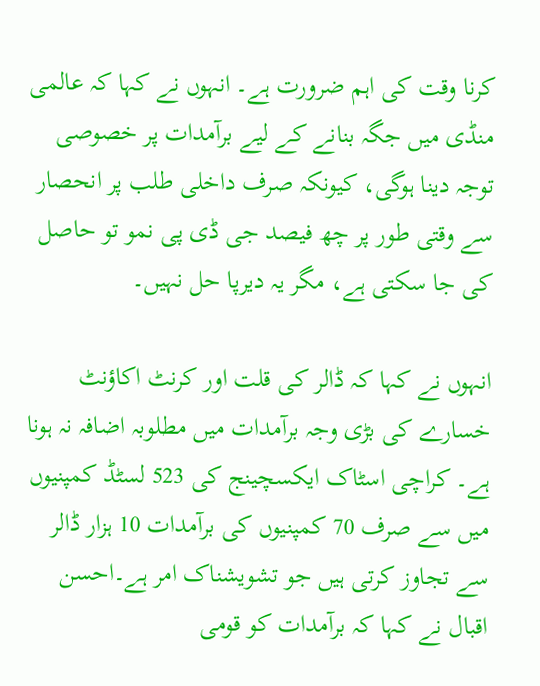کرنا وقت کی اہم ضرورت ہے۔ انہوں نے کہا کہ عالمی منڈی میں جگہ بنانے کے لیے برآمدات پر خصوصی توجہ دینا ہوگی، کیونکہ صرف داخلی طلب پر انحصار سے وقتی طور پر چھ فیصد جی ڈی پی نمو تو حاصل کی جا سکتی ہے، مگر یہ دیرپا حل نہیں۔

انہوں نے کہا کہ ڈالر کی قلت اور کرنٹ اکاؤنٹ خسارے کی بڑی وجہ برآمدات میں مطلوبہ اضافہ نہ ہونا ہے۔ کراچی اسٹاک ایکسچینج کی 523 لسٹڈ کمپنیوں میں سے صرف 70 کمپنیوں کی برآمدات 10 ہزار ڈالر سے تجاوز کرتی ہیں جو تشویشناک امر ہے۔احسن اقبال نے کہا کہ برآمدات کو قومی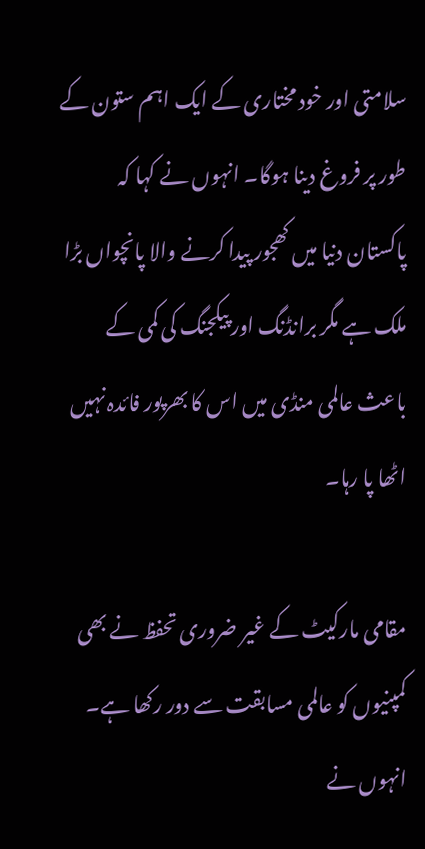سلامتی اور خود مختاری کے ایک اہم ستون کے طور پر فروغ دینا ہوگا۔ انہوں نے کہا کہ پاکستان دنیا میں کھجور پیدا کرنے والا پانچواں بڑا ملک ہے مگر برانڈنگ اور پیکجنگ کی کمی کے باعث عالمی منڈی میں اس کا بھرپور فائدہ نہیں اٹھا پا رہا۔

مقامی مارکیٹ کے غیر ضروری تحفظ نے بھی کمپنیوں کو عالمی مسابقت سے دور رکھا ہے۔ انہوں نے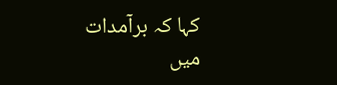کہا کہ برآمدات میں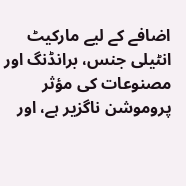اضافے کے لیے مارکیٹ انٹیلی جنس، برانڈنگ اور مصنوعات کی مؤثر پروموشن ناگزیر ہے، اور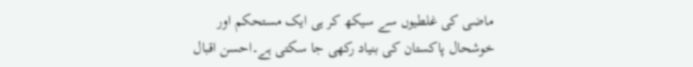ماضی کی غلطیوں سے سیکھ کر ہی ایک مستحکم اور خوشحال پاکستان کی بنیاد رکھی جا سکتی ہے۔احسن اقبال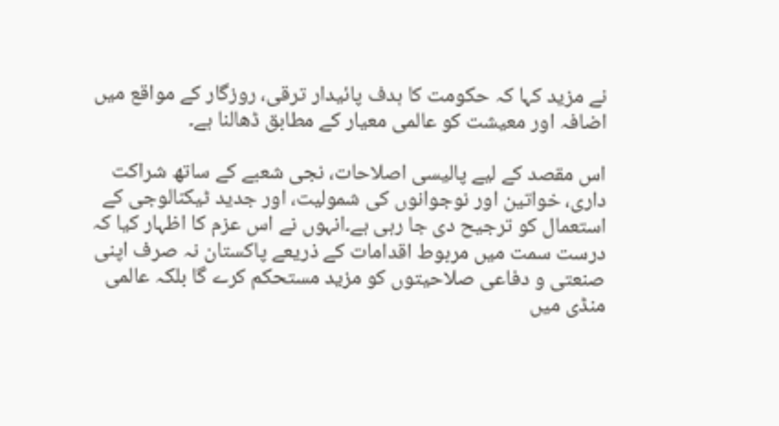نے مزید کہا کہ حکومت کا ہدف پائیدار ترقی، روزگار کے مواقع میں اضافہ اور معیشت کو عالمی معیار کے مطابق ڈھالنا ہے۔

اس مقصد کے لیے پالیسی اصلاحات، نجی شعبے کے ساتھ شراکت داری، خواتین اور نوجوانوں کی شمولیت، اور جدید ٹیکنالوجی کے استعمال کو ترجیح دی جا رہی ہے۔انہوں نے اس عزم کا اظہار کیا کہ درست سمت میں مربوط اقدامات کے ذریعے پاکستان نہ صرف اپنی صنعتی و دفاعی صلاحیتوں کو مزید مستحکم کرے گا بلکہ عالمی منڈی میں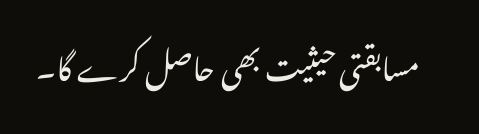مسابقتی حیثیت بھی حاصل کرے گا۔